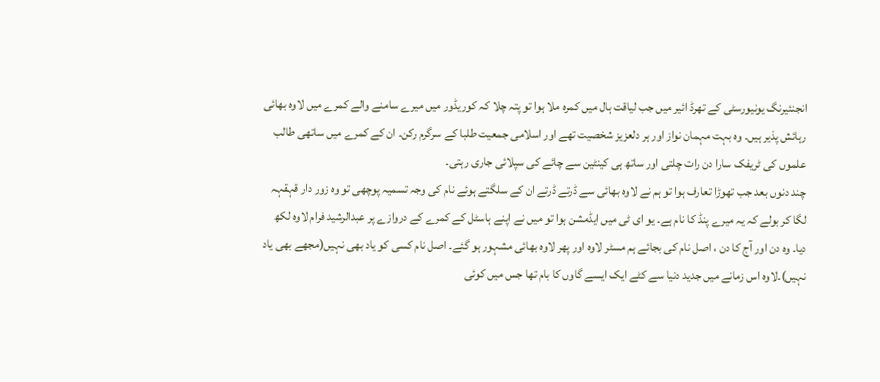انجنئیرنگ یونیورسٹی کے تھرڈ ائیر میں جب لیاقت ہال میں کمرہ ملا ہوا تو پتہ چلا کہ کوریڈور میں میرے سامنے والے کمرے میں لاوہ بھائی رہائش پذیر ہیں۔ وہ بہت مہمان نواز اور ہر دلعزیز شخصیت تھے اور اسلامی جمعیت طلبا کے سرگرم رکن۔ ان کے کمرے میں ساتھی طالب علموں کی ٹریفک سارا دن رات چلتی اور ساتھ ہی کینٹین سے چائے کی سپلائی جاری رہتی۔
چند دنوں بعد جب تھوڑا تعارف ہوا تو ہم نے لاوہ بھائی سے ڈرتے ڈرتے ان کے سلگتے ہوئے نام کی وجہ تسمیہ پوچھی تو وہ زور دار قہقہہ لگا کر بولے کہ یہ میرے پنڈ کا نام ہے۔ یو ای ٹی میں ایڈمشن ہوا تو میں نے اپنے ہاسٹل کے کمرے کے دروازے پر عبدالرشید فرام لاوہ لکھ دیا۔ وہ دن اور آج کا دن ، اصل نام کی بجائے ہم مسٹر لاوہ اور پھر لاوہ بھائی مشہور ہو گئے۔ اصل نام کسی کو یاد بھی نہیں(مجھے بھی یاد نہیں)۔لاوہ اس زمانے میں جدید دنیا سے کٹے ایک ایسے گاوں کا بام تھا جس میں کوئی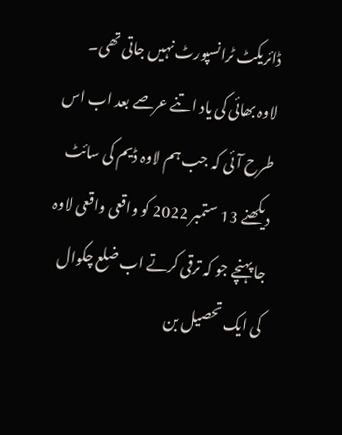ڈائریکٹ ٹرانسپورٹ نہیں جاتی تھی۔
لاوہ بھائی کی یاد اتنے عرصے بعد اب اس طرح آئی کہ جب ہم لاوہ ڈیم کی سائٹ دیکھنے 13 ستمبر 2022 کو واقعی واقعی لاوہ جا پہنچے جو کہ ترقی کرتے اب ضلع چکوال کی ایک تحصیل بن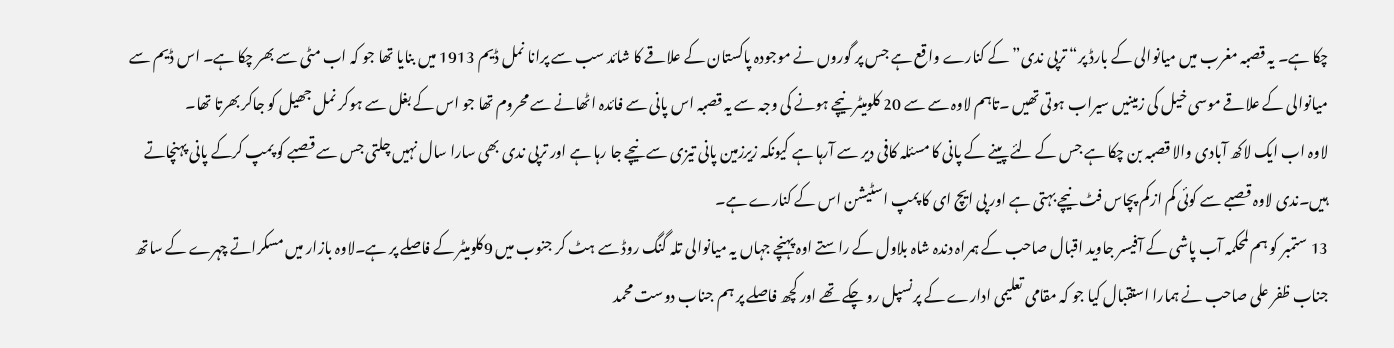چکا ہے۔ یہ قصبہ مغرب میں میانوالی کے بارڈ پر“ ترپی ندی” کے کنارے واقع ہے جس پر گوروں نے موجودہ پاکستان کے علاقے کا شائد سب سے پرانا نمل ڈیم 1913 میں بنایا تھا جو کہ اب مٹی سے بھر چکا ہے۔ اس ڈیم سے میانوالی کے علاقے موسی خیل کی زمینیں سیراب ہوتی تھیں ۔تاہم لاوہ سے سے 20 کلومیٹر نیچے ہونے کی وجہ سے یہ قصبہ اس پانی سے فائدہ اٹھانے سے محروم تھا جو اس کے بغل سے ہوکر نمل جھیل کو جاکر بھرتا تھا۔
لاوہ اب ایک لاکھ آبادی والا قصبہ بن چکا ہے جس کے لئے پینے کے پانی کا مسئلہ کافی دیر سے آرہا ہے کیونکہ زیرزمین پانی تیزی سے نیچے جا رہا ہے اور ترپی ندی بھی سارا سال نہیں چلتی جس سے قصبے کو پمپ کرکے پانی پہنچاتے ہیں۔ندی لاوہ قصبے سے کوئی کم ازکم پچاس فٹ نیچے بہتی ہے اور پی ایچ ای کا پمپ اسٹیشن اس کے کنارے ہے۔
13 ستمبر کو ہم لمحکمہ آب پاشی کے آفیسر جاوید اقبال صاحب کے ہمراہ دندہ شاہ بلاول کے راستے اوہ پہنچے جہاں یہ میانوالی تلہ گنگ روڈ سے ہٹ کر جنوب میں 9کلومیٹر کے فاصلے پر ہے۔لاوہ بازار میں مسکراتے چہرے کے ساتھ جناب ظفر علی صاحب نے ہمارا استقبال کیا جو کہ مقامی تعلیمی ادارے کے پرنسپل رو چکے تھے اور کچھ فاصلے پر ہم جناب دوست محمد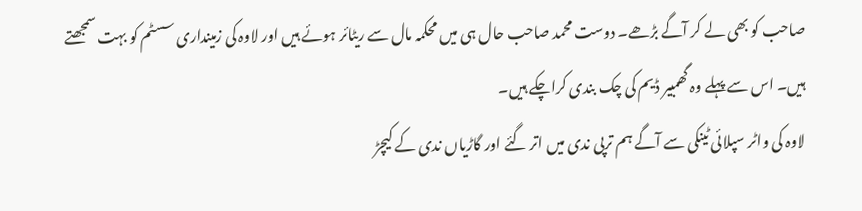صاحب کو بھی لے کر آگے بڑھے۔ دوست محمد صاحب حال ہی میں محکمہ مال سے ریٹائر ہوئے ہیں اور لاوہ کی زمینداری سسٹم کو بہت سمجھتے ہیں۔ اس سے پہلے وہ گھمبیر ڈیم کی چک بندی کراچکے ہیں۔
لاوہ کی واٹر سپلائی ٹینکی سے آگے ہم ترپی ندی میں اتر گئے اور گاڑیاں ندی کے کیچڑ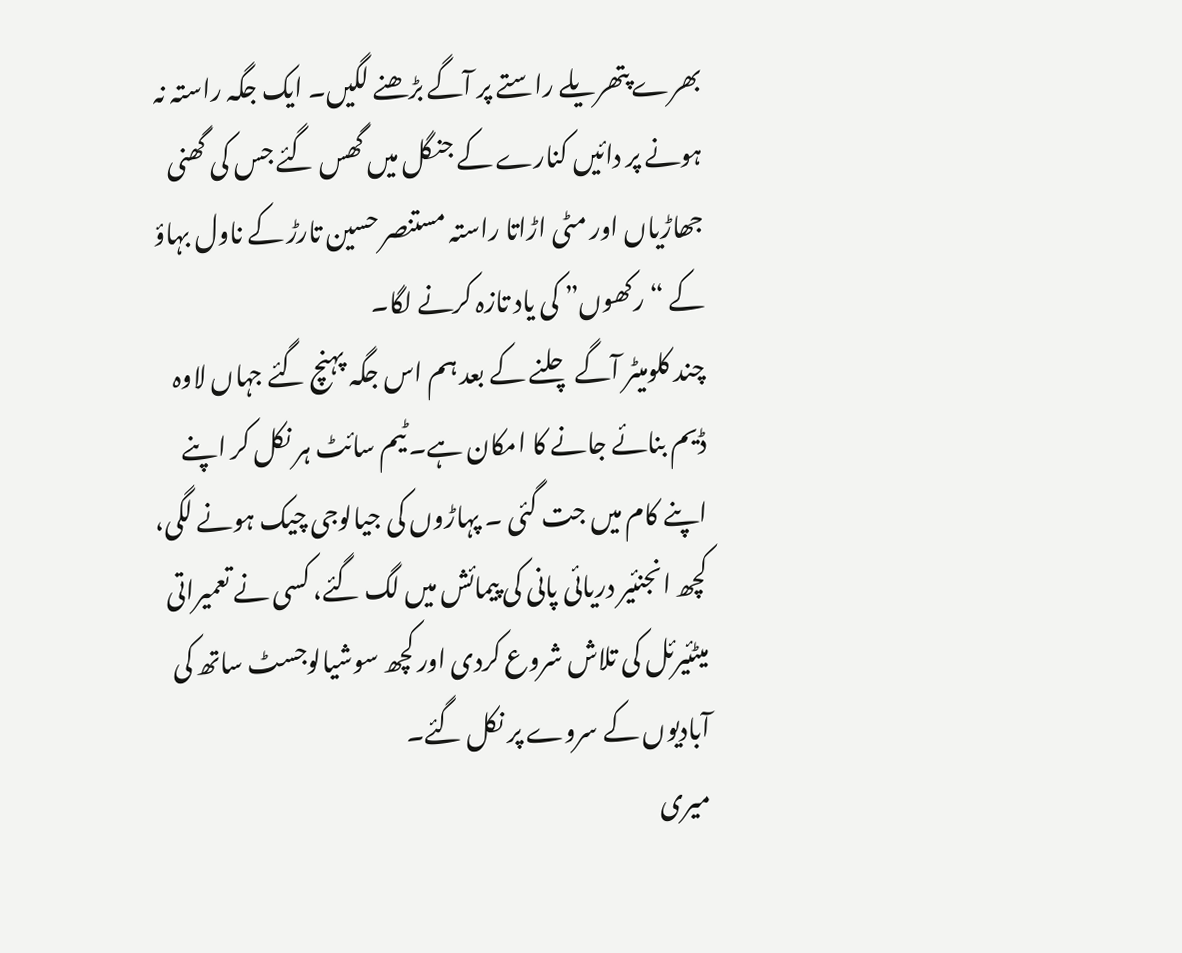بھرے پتھریلے راستے پر آگے بڑھنے لگیں۔ ایک جگہ راستہ نہ ہونے پر دائیں کنارے کے جنگل میں گھس گئے جس کی گھنی جھاڑیاں اور مٹی اڑاتا راستہ مستنصر حسین تارڑ کے ناول بہاؤ کے “رکھوں” کی یاد تازہ کرنے لگا۔
چند کلومیٹر آگے چلنے کے بعد ہم اس جگہ پہنچ گئے جہاں لاوہ ڈیم بنائے جانے کا امکان ہے۔ ٹیم سائٹ ہر نکل کر اپنے اپنے کام میں جت گئی ۔ پہاڑوں کی جیالوجی چیک ہونے لگی، کچھ انجنئیر دریائی پانی کی پیمائش میں لگ گئے، کسی نے تعمیراتی میٹئیرئل کی تلاش شروع کردی اور کچھ سوشیالوجسٹ ساتھ کی آبادیوں کے سروے پر نکل گئے۔
میری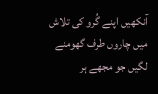آنکھیں اپنے گُرو کی تلاش میں چاروں طرف گھومنے لگیں جو مجھے ہر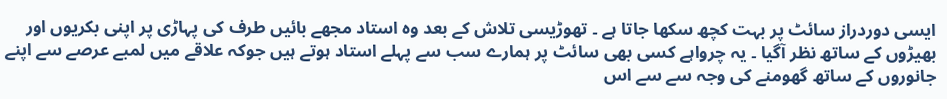ایسی دوردراز سائٹ پر بہت کچھ سکھا جاتا ہے ۔ تھوڑیسی تلاش کے بعد وہ استاد مجھے بائیں طرف کی پہاڑی پر اپنی بکریوں اور بھیڑوں کے ساتھ نظر آگیا ۔ یہ چرواہے کسی بھی سائٹ پر ہمارے سب سے پہلے استاد ہوتے ہیں جوکہ علاقے میں لمبے عرصے سے اپنے جانوروں کے ساتھ گھومنے کی وجہ سے سے اس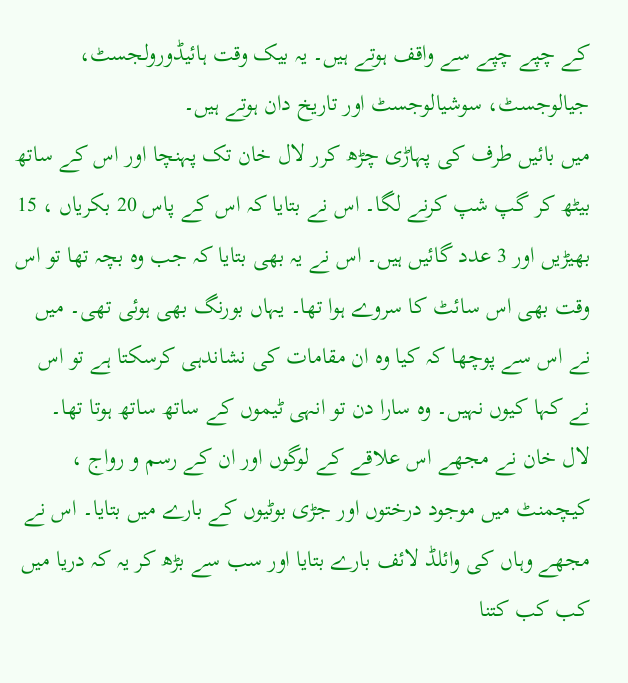کے چپے چپے سے واقف ہوتے ہیں۔ یہ بیک وقت ہائیڈورولجسٹ، جیالوجسٹ، سوشیالوجسٹ اور تاریخ دان ہوتے ہیں۔
میں بائیں طرف کی پہاڑی چڑھ کرر لال خان تک پہنچا اور اس کے ساتھ بیٹھ کر گپ شپ کرنے لگا۔ اس نے بتایا کہ اس کے پاس 20 بکریاں ، 15 بھیڑیں اور 3 عدد گائیں ہیں۔ اس نے یہ بھی بتایا کہ جب وہ بچہ تھا تو اس وقت بھی اس سائٹ کا سروے ہوا تھا۔ یہاں بورنگ بھی ہوئی تھی۔ میں نے اس سے پوچھا کہ کیا وہ ان مقامات کی نشاندہی کرسکتا ہے تو اس نے کہا کیوں نہیں۔ وہ سارا دن تو انہی ٹیموں کے ساتھ ساتھ ہوتا تھا۔
لال خان نے مجھے اس علاقے کے لوگوں اور ان کے رسم و رواج ، کیچمنٹ میں موجود درختوں اور جڑی بوٹیوں کے بارے میں بتایا۔ اس نے مجھے وہاں کی وائلڈ لائف بارے بتایا اور سب سے بڑھ کر یہ کہ دریا میں کب کب کتنا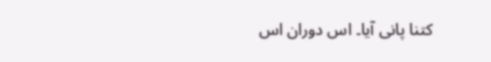کتنا پانی آیا۔ اس دوران اس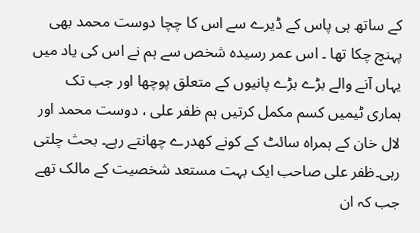کے ساتھ ہی پاس کے ڈیرے سے اس کا چچا دوست محمد بھی پہنچ چکا تھا ۔ اس عمر رسیدہ شخص سے ہم نے اس کی یاد میں یہاں آنے والے بڑے بڑے پانیوں کے متعلق پوچھا اور جب تک ہماری ٹیمیں کسم مکمل کرتیں ہم ظفر علی ، دوست محمد اور لال خان کے ہمراہ سائٹ کے کونے کھدرے چھانتے رہے۔ بحث چلتی رہی۔ظفر علی صاحب ایک بہت مستعد شخصیت کے مالک تھے جب کہ ان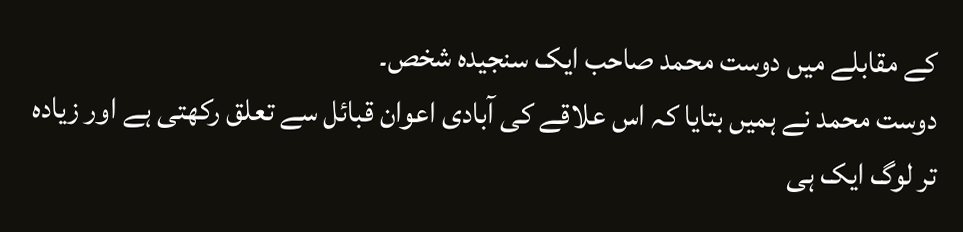کے مقابلے میں دوست محمد صاحب ایک سنجیدہ شخص۔
دوست محمد نے ہمیں بتایا کہ اس علاقے کی آبادی اعوان قبائل سے تعلق رکھتی ہے اور زیادہ تر لوگ ایک ہی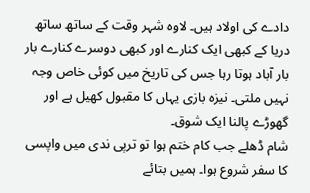دادے کی اولاد ہیں۔ لاوہ شہر وقت کے ساتھ ساتھ دریا کے کبھی ایک کنارے اور کبھی دوسرے کنارے بار بار آباد ہوتا رہا جس کی تاریخ میں کوئی خاص وجہ نہیں ملتی۔ نیزہ بازی یہاں کا مقبول کھیل ہے اور گھوڑے پالنا ایک شوق۔
شام ڈھلے جب کام ختم ہوا تو ترپی ندی میں واپسی کا سفر شروع ہوا۔ ہمیں بتائے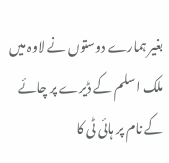بغیر ہمارے دوستوں نے لاوہ میں ملک اسلم کے ڈیرے پر چائے کے نام پر ہائی ٹی کا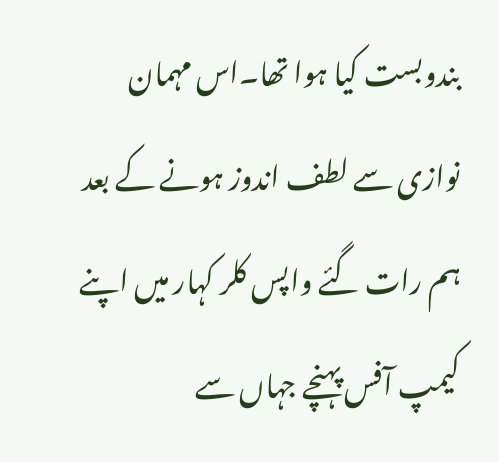بندوبست کیا ہوا تھا۔اس مہمان نوازی سے لطف اندوز ہونے کے بعد ہم رات گئے واپس کلر کہار میں اپنے کیمپ آفس پہنچے جہاں سے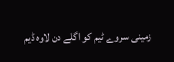زمینی سروے ٹیم کو اگلے دن لاوہ ڈیم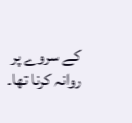کے سروے پر روانہ کرنا تھا۔